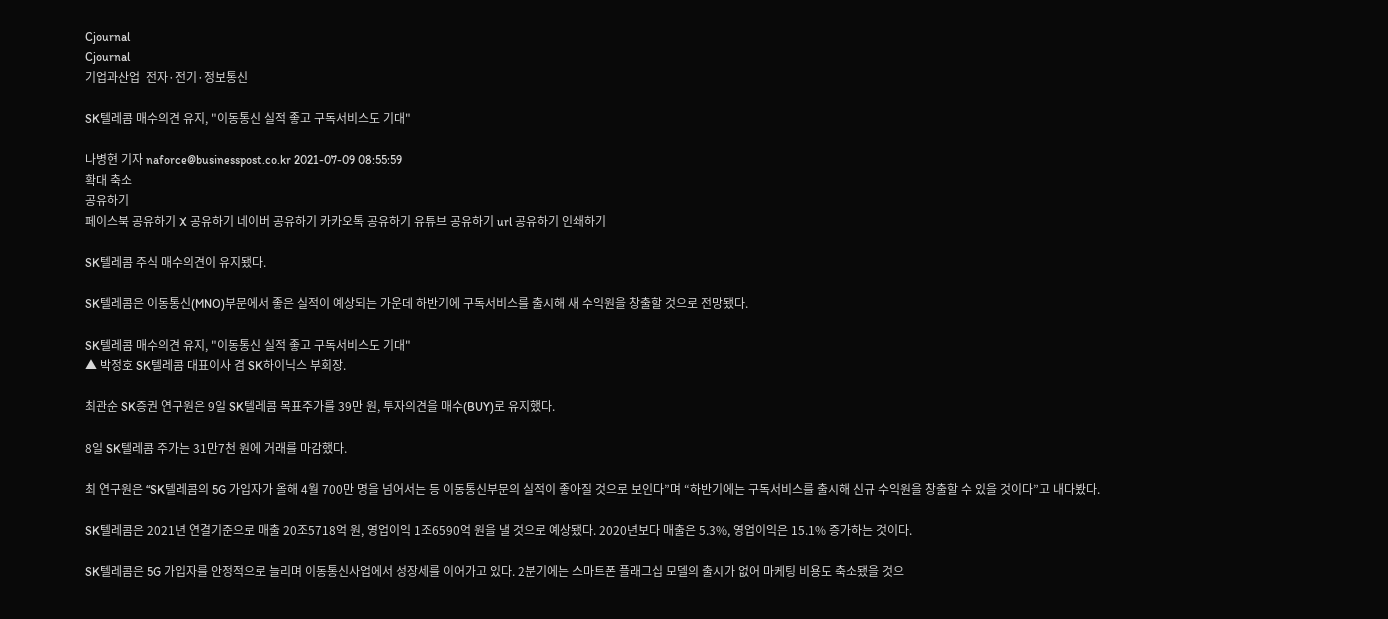Cjournal
Cjournal
기업과산업  전자·전기·정보통신

SK텔레콤 매수의견 유지, "이동통신 실적 좋고 구독서비스도 기대"

나병현 기자 naforce@businesspost.co.kr 2021-07-09 08:55:59
확대 축소
공유하기
페이스북 공유하기 X 공유하기 네이버 공유하기 카카오톡 공유하기 유튜브 공유하기 url 공유하기 인쇄하기

SK텔레콤 주식 매수의견이 유지됐다.

SK텔레콤은 이동통신(MNO)부문에서 좋은 실적이 예상되는 가운데 하반기에 구독서비스를 출시해 새 수익원을 창출할 것으로 전망됐다.

SK텔레콤 매수의견 유지, "이동통신 실적 좋고 구독서비스도 기대"
▲ 박정호 SK텔레콤 대표이사 겸 SK하이닉스 부회장.

최관순 SK증권 연구원은 9일 SK텔레콤 목표주가를 39만 원, 투자의견을 매수(BUY)로 유지했다.

8일 SK텔레콤 주가는 31만7천 원에 거래를 마감했다.

최 연구원은 “SK텔레콤의 5G 가입자가 올해 4월 700만 명을 넘어서는 등 이동통신부문의 실적이 좋아질 것으로 보인다”며 “하반기에는 구독서비스를 출시해 신규 수익원을 창출할 수 있을 것이다”고 내다봤다.

SK텔레콤은 2021년 연결기준으로 매출 20조5718억 원, 영업이익 1조6590억 원을 낼 것으로 예상됐다. 2020년보다 매출은 5.3%, 영업이익은 15.1% 증가하는 것이다.

SK텔레콤은 5G 가입자를 안정적으로 늘리며 이동통신사업에서 성장세를 이어가고 있다. 2분기에는 스마트폰 플래그십 모델의 출시가 없어 마케팅 비용도 축소됐을 것으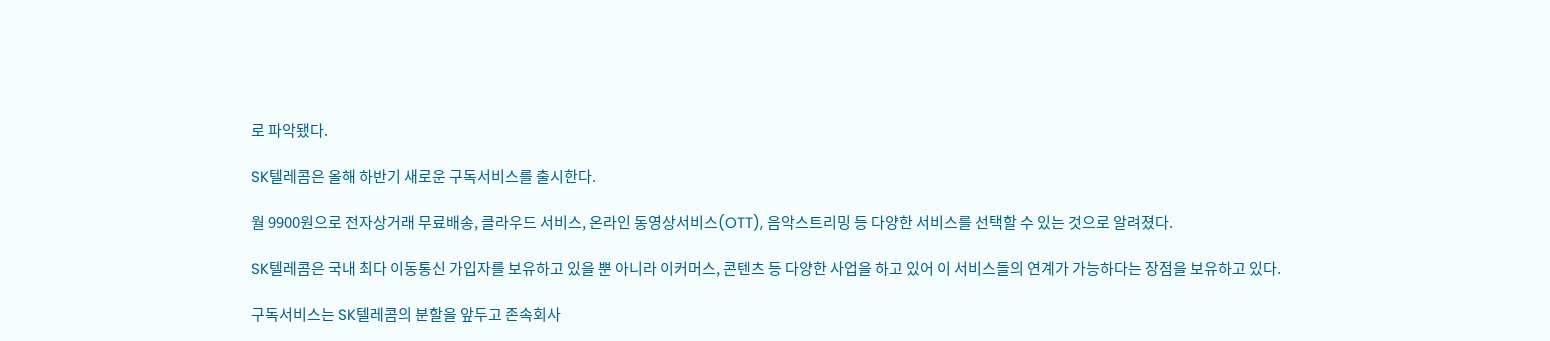로 파악됐다.

SK텔레콤은 올해 하반기 새로운 구독서비스를 출시한다.

월 9900원으로 전자상거래 무료배송, 클라우드 서비스, 온라인 동영상서비스(OTT), 음악스트리밍 등 다양한 서비스를 선택할 수 있는 것으로 알려졌다.

SK텔레콤은 국내 최다 이동통신 가입자를 보유하고 있을 뿐 아니라 이커머스, 콘텐츠 등 다양한 사업을 하고 있어 이 서비스들의 연계가 가능하다는 장점을 보유하고 있다.

구독서비스는 SK텔레콤의 분할을 앞두고 존속회사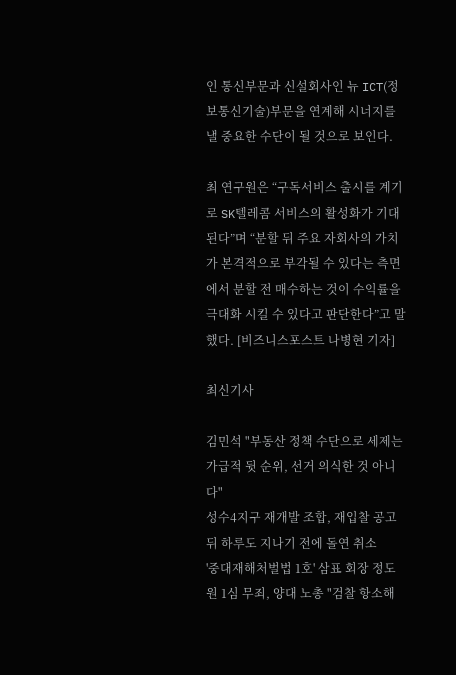인 통신부문과 신설회사인 뉴 ICT(정보통신기술)부문을 연계해 시너지를 낼 중요한 수단이 될 것으로 보인다.

최 연구원은 “구독서비스 출시를 계기로 SK텔레콤 서비스의 활성화가 기대된다”며 “분할 뒤 주요 자회사의 가치가 본격적으로 부각될 수 있다는 측면에서 분할 전 매수하는 것이 수익률을 극대화 시킬 수 있다고 판단한다”고 말했다. [비즈니스포스트 나병현 기자]

최신기사

김민석 "부동산 정책 수단으로 세제는 가급적 뒷 순위, 선거 의식한 것 아니다"
성수4지구 재개발 조합, 재입찰 공고 뒤 하루도 지나기 전에 돌연 취소
'중대재해처벌법 1호' 삼표 회장 정도원 1심 무죄, 양대 노총 "검찰 항소해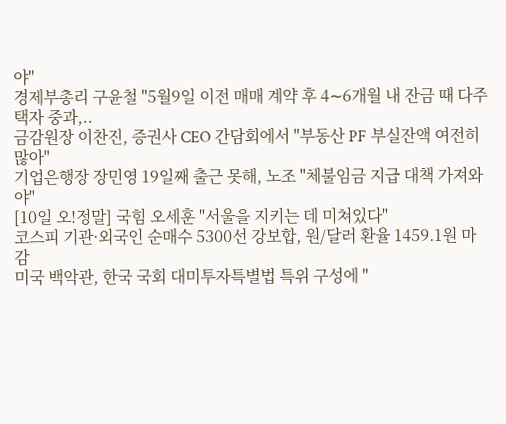야"
경제부총리 구윤철 "5월9일 이전 매매 계약 후 4∼6개월 내 잔금 때 다주택자 중과,..
금감원장 이찬진, 증권사 CEO 간담회에서 "부동산 PF 부실잔액 여전히 많아"
기업은행장 장민영 19일째 출근 못해, 노조 "체불임금 지급 대책 가져와야"
[10일 오!정말] 국힘 오세훈 "서울을 지키는 데 미쳐있다"
코스피 기관·외국인 순매수 5300선 강보합, 원/달러 환율 1459.1원 마감
미국 백악관, 한국 국회 대미투자특별법 특위 구성에 "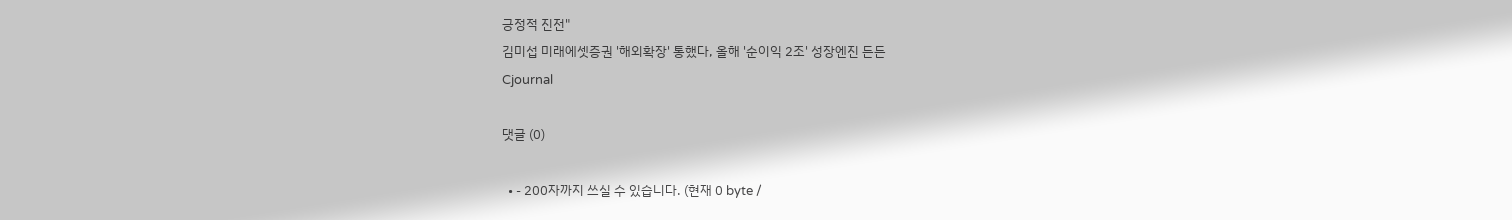긍정적 진전"
김미섭 미래에셋증권 '해외확장' 통했다, 올해 '순이익 2조' 성장엔진 든든
Cjournal

댓글 (0)

  • - 200자까지 쓰실 수 있습니다. (현재 0 byte /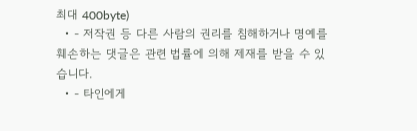최대 400byte)
  • - 저작권 등 다른 사람의 권리를 침해하거나 명예를 훼손하는 댓글은 관련 법률에 의해 제재를 받을 수 있습니다.
  • - 타인에게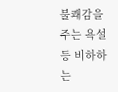불쾌감을 주는 욕설 등 비하하는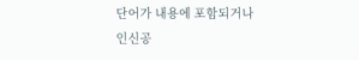단어가 내용에 포함되거나 인신공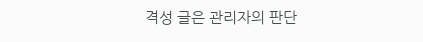격성 글은 관리자의 판단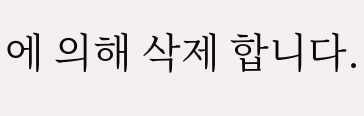에 의해 삭제 합니다.